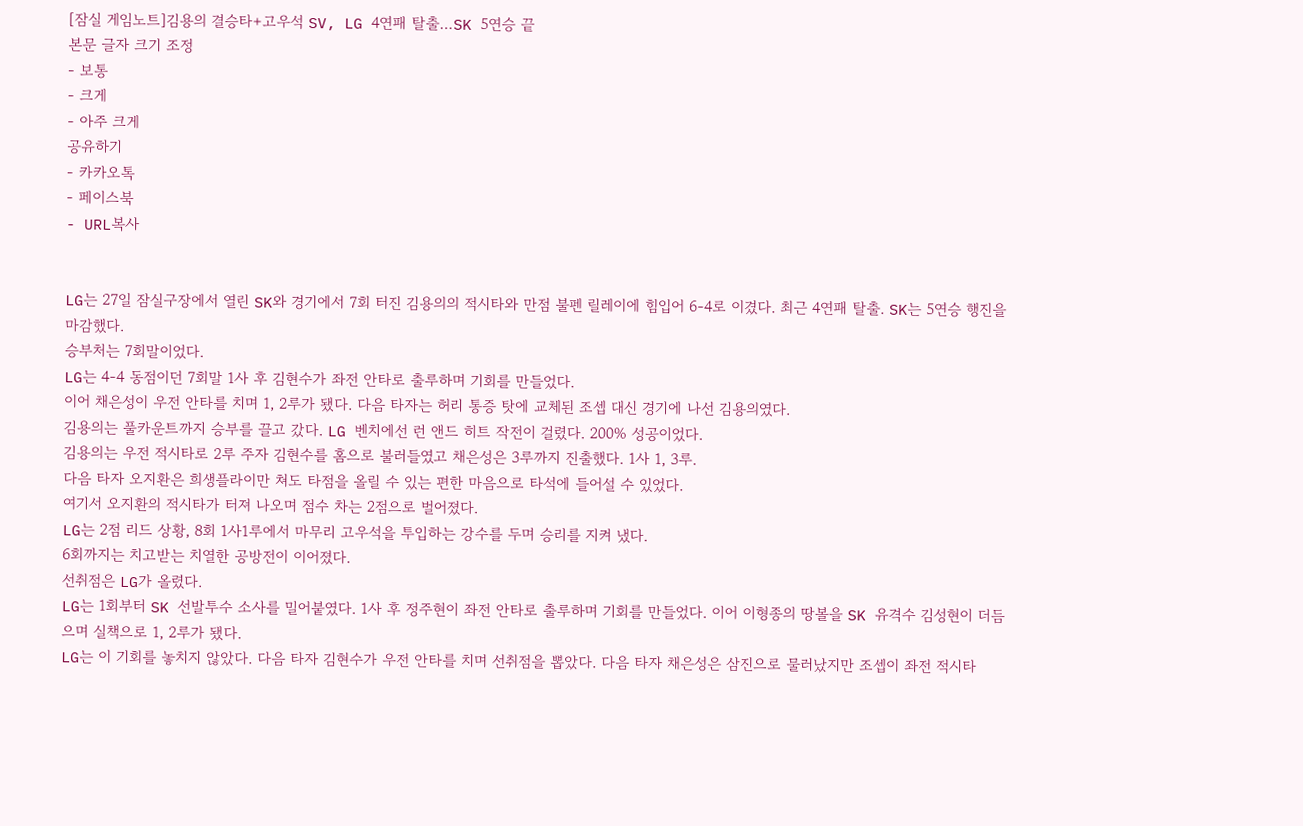[잠실 게임노트]김용의 결승타+고우석 SV, LG 4연패 탈출…SK 5연승 끝
본문 글자 크기 조정
- 보통
- 크게
- 아주 크게
공유하기
- 카카오톡
- 페이스북
- URL복사


LG는 27일 잠실구장에서 열린 SK와 경기에서 7회 터진 김용의의 적시타와 만점 불펜 릴레이에 힘입어 6-4로 이겼다. 최근 4연패 탈출. SK는 5연승 행진을 마감했다.
승부처는 7회말이었다.
LG는 4-4 동점이던 7회말 1사 후 김현수가 좌전 안타로 출루하며 기회를 만들었다.
이어 채은성이 우전 안타를 치며 1, 2루가 됐다. 다음 타자는 허리 통증 탓에 교체된 조셉 대신 경기에 나선 김용의였다.
김용의는 풀카운트까지 승부를 끌고 갔다. LG 벤치에선 런 앤드 히트 작전이 걸렸다. 200% 성공이었다.
김용의는 우전 적시타로 2루 주자 김현수를 홈으로 불러들였고 채은성은 3루까지 진출했다. 1사 1, 3루.
다음 타자 오지환은 희생플라이만 쳐도 타점을 올릴 수 있는 편한 마음으로 타석에 들어설 수 있었다.
여기서 오지환의 적시타가 터져 나오며 점수 차는 2점으로 벌어졌다.
LG는 2점 리드 상황, 8회 1사1루에서 마무리 고우석을 투입하는 강수를 두며 승리를 지켜 냈다.
6회까지는 치고받는 치열한 공방전이 이어졌다.
선취점은 LG가 올렸다.
LG는 1회부터 SK 선발투수 소사를 밀어붙였다. 1사 후 정주현이 좌전 안타로 출루하며 기회를 만들었다. 이어 이형종의 땅볼을 SK 유격수 김성현이 더듬으며 실책으로 1, 2루가 됐다.
LG는 이 기회를 놓치지 않았다. 다음 타자 김현수가 우전 안타를 치며 선취점을 뽑았다. 다음 타자 채은성은 삼진으로 물러났지만 조셉이 좌전 적시타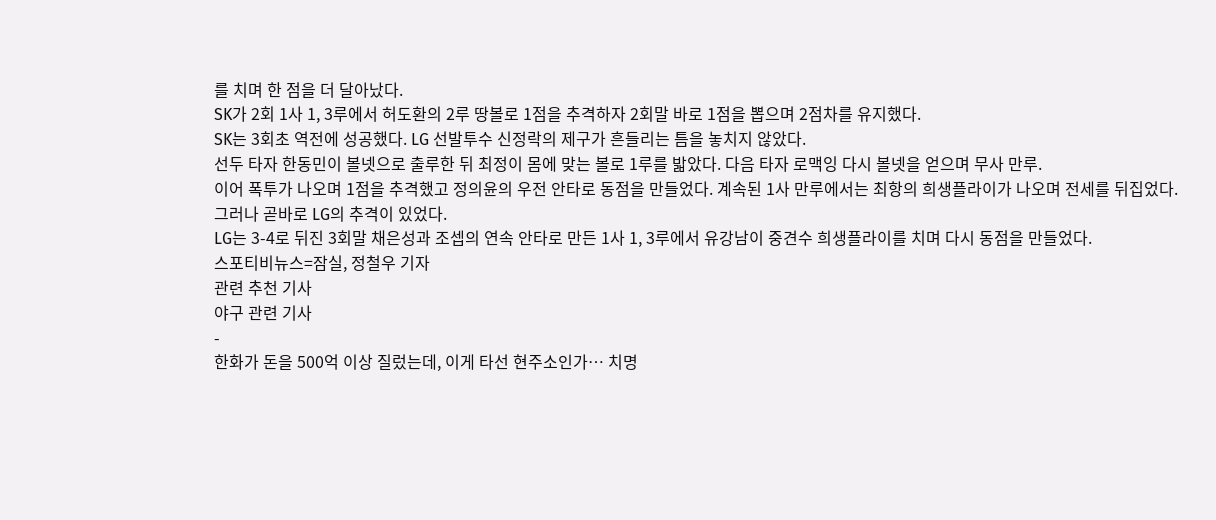를 치며 한 점을 더 달아났다.
SK가 2회 1사 1, 3루에서 허도환의 2루 땅볼로 1점을 추격하자 2회말 바로 1점을 뽑으며 2점차를 유지했다.
SK는 3회초 역전에 성공했다. LG 선발투수 신정락의 제구가 흔들리는 틈을 놓치지 않았다.
선두 타자 한동민이 볼넷으로 출루한 뒤 최정이 몸에 맞는 볼로 1루를 밟았다. 다음 타자 로맥잉 다시 볼넷을 얻으며 무사 만루.
이어 폭투가 나오며 1점을 추격했고 정의윤의 우전 안타로 동점을 만들었다. 계속된 1사 만루에서는 최항의 희생플라이가 나오며 전세를 뒤집었다.
그러나 곧바로 LG의 추격이 있었다.
LG는 3-4로 뒤진 3회말 채은성과 조셉의 연속 안타로 만든 1사 1, 3루에서 유강남이 중견수 희생플라이를 치며 다시 동점을 만들었다.
스포티비뉴스=잠실, 정철우 기자
관련 추천 기사
야구 관련 기사
-
한화가 돈을 500억 이상 질렀는데, 이게 타선 현주소인가… 치명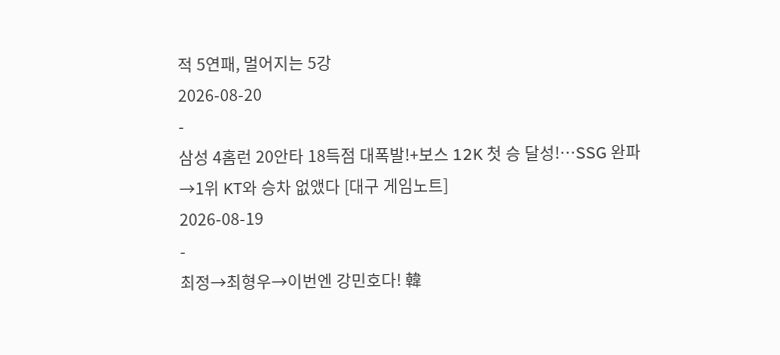적 5연패, 멀어지는 5강
2026-08-20
-
삼성 4홈런 20안타 18득점 대폭발!+보스 12K 첫 승 달성!…SSG 완파→1위 KT와 승차 없앴다 [대구 게임노트]
2026-08-19
-
최정→최형우→이번엔 강민호다! 韓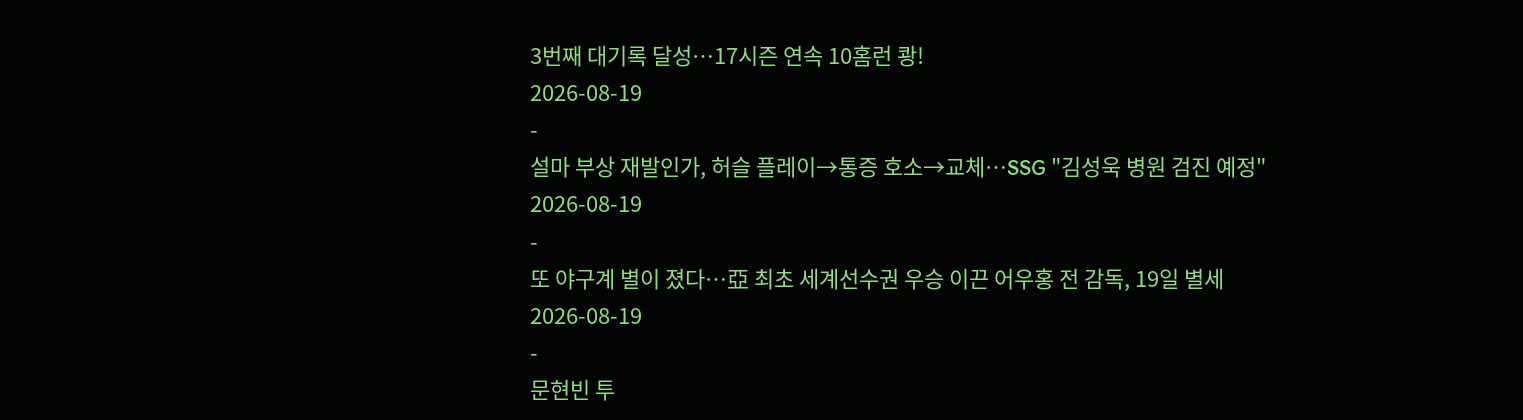3번째 대기록 달성…17시즌 연속 10홈런 쾅!
2026-08-19
-
설마 부상 재발인가, 허슬 플레이→통증 호소→교체…SSG "김성욱 병원 검진 예정"
2026-08-19
-
또 야구계 별이 졌다…亞 최초 세계선수권 우승 이끈 어우홍 전 감독, 19일 별세
2026-08-19
-
문현빈 투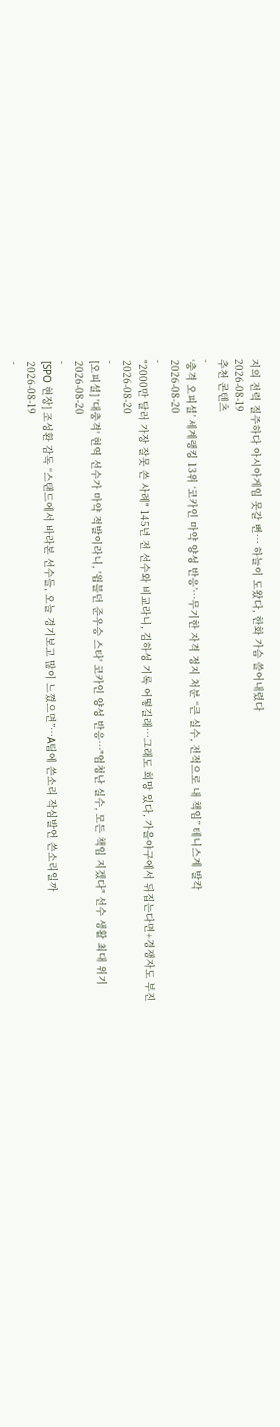지의 전력 질주하다 아시아게임 못갈 뻔… 하늘이 도왔다, 한화 가슴 쓸어내렸다
2026-08-19
추천 콘텐츠
-
‘충격 오피셜’ 세계랭킹 13위 ‘코카인 마약 양성 반응’…무기한 자격 정지 처분 “큰 실수, 전적으로 내 책임” 테니스계 발칵
2026-08-20
-
"2000만 달러 가장 잘못 쓴 사례" 145년 전 선수와 비교라니, 김하성 기록 어떻길래…그래도 희망 있다, 가을야구에서 뒤집는다면+경쟁자도 부진
2026-08-20
-
[오피셜] '대충격' 현역 선수가 마약 적발이라니, '윔블던 준우승 스타' 코카인 양성 반응…"엄청난 실수, 모든 책임 지겠다" 선수 생활 최대 위기
2026-08-20
-
[SPO 현장] 조성환 감독 “스탠드에서 바라본 선수들, 오늘 경기보고 많이 느꼈으면”…A팀에 쓴소리 작심발언 쓴소리일까
2026-08-19
-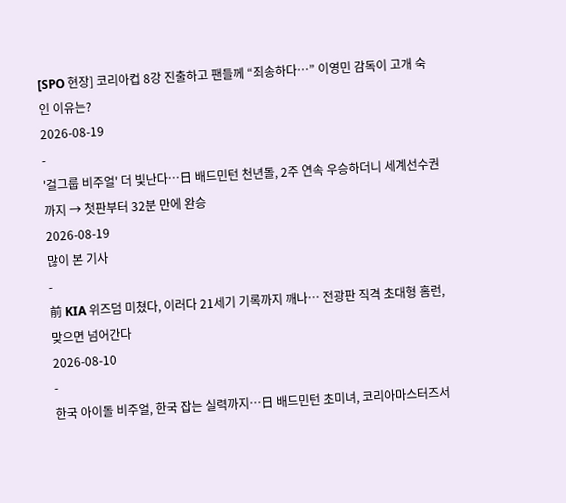[SPO 현장] 코리아컵 8강 진출하고 팬들께 “죄송하다…” 이영민 감독이 고개 숙인 이유는?
2026-08-19
-
'걸그룹 비주얼' 더 빛난다…日 배드민턴 천년돌, 2주 연속 우승하더니 세계선수권까지 → 첫판부터 32분 만에 완승
2026-08-19
많이 본 기사
-
前 KIA 위즈덤 미쳤다, 이러다 21세기 기록까지 깨나… 전광판 직격 초대형 홈런, 맞으면 넘어간다
2026-08-10
-
한국 아이돌 비주얼, 한국 잡는 실력까지…日 배드민턴 초미녀, 코리아마스터즈서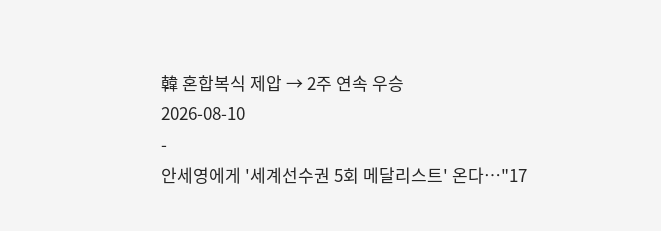韓 혼합복식 제압 → 2주 연속 우승
2026-08-10
-
안세영에게 '세계선수권 5회 메달리스트' 온다…"17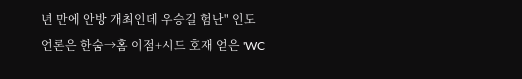년 만에 안방 개최인데 우승길 험난" 인도 언론은 한숨→홈 이점+시드 호재 얻은 'WC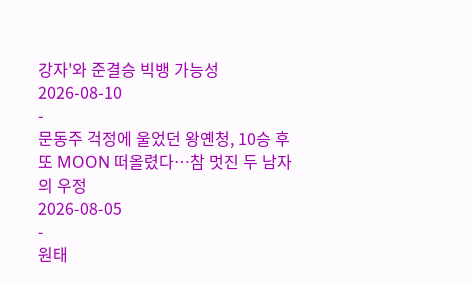강자'와 준결승 빅뱅 가능성
2026-08-10
-
문동주 걱정에 울었던 왕옌청, 10승 후 또 MOON 떠올렸다…참 멋진 두 남자의 우정
2026-08-05
-
원태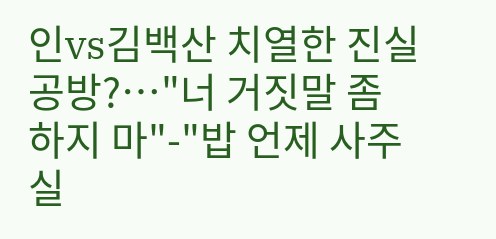인vs김백산 치열한 진실 공방?…"너 거짓말 좀 하지 마"-"밥 언제 사주실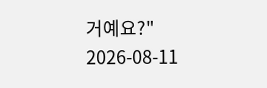거예요?"
2026-08-11